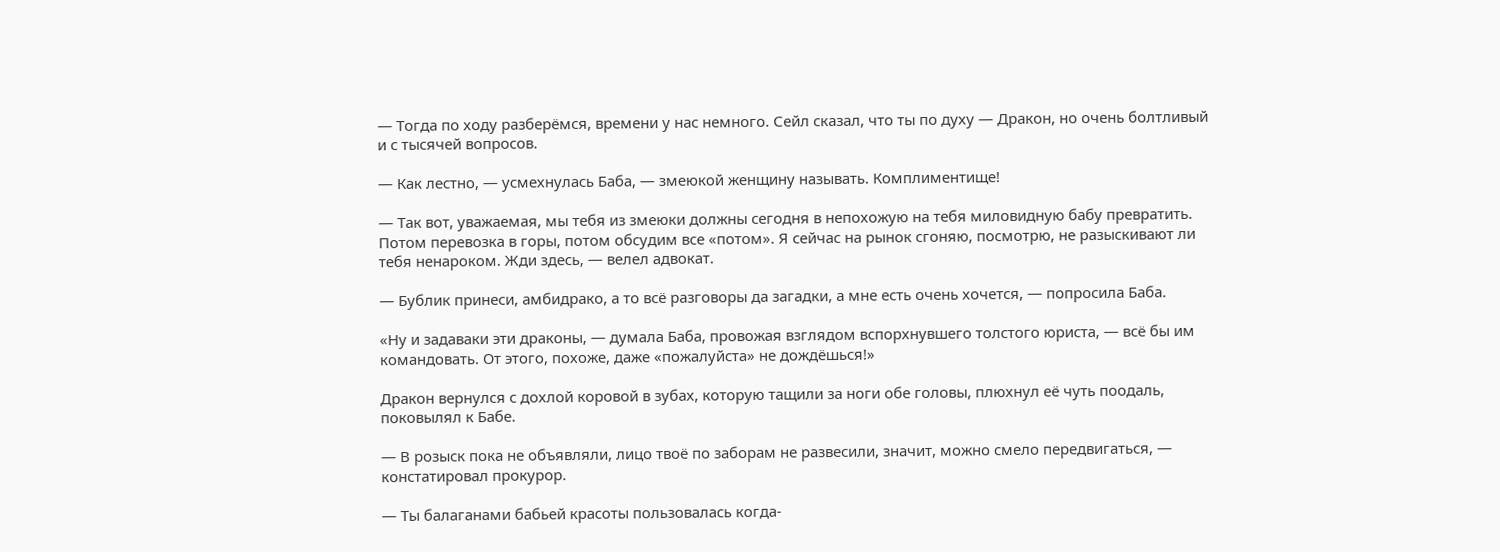— Тогда по ходу разберёмся, времени у нас немного. Сейл сказал, что ты по духу — Дракон, но очень болтливый и с тысячей вопросов.

— Как лестно, — усмехнулась Баба, — змеюкой женщину называть. Комплиментище!

— Так вот, уважаемая, мы тебя из змеюки должны сегодня в непохожую на тебя миловидную бабу превратить. Потом перевозка в горы, потом обсудим все «потом». Я сейчас на рынок сгоняю, посмотрю, не разыскивают ли тебя ненароком. Жди здесь, — велел адвокат.

— Бублик принеси, амбидрако, а то всё разговоры да загадки, а мне есть очень хочется, — попросила Баба.

«Ну и задаваки эти драконы, — думала Баба, провожая взглядом вспорхнувшего толстого юриста, — всё бы им командовать. От этого, похоже, даже «пожалуйста» не дождёшься!»

Дракон вернулся с дохлой коровой в зубах, которую тащили за ноги обе головы, плюхнул её чуть поодаль, поковылял к Бабе.

— В розыск пока не объявляли, лицо твоё по заборам не развесили, значит, можно смело передвигаться, — констатировал прокурор.

— Ты балаганами бабьей красоты пользовалась когда-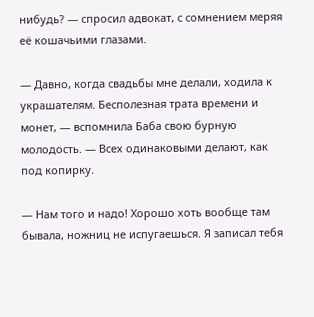нибудь? — спросил адвокат, с сомнением меряя её кошачьими глазами.

— Давно, когда свадьбы мне делали, ходила к украшателям. Бесполезная трата времени и монет, — вспомнила Баба свою бурную молодость. — Всех одинаковыми делают, как под копирку.

— Нам того и надо! Хорошо хоть вообще там бывала, ножниц не испугаешься. Я записал тебя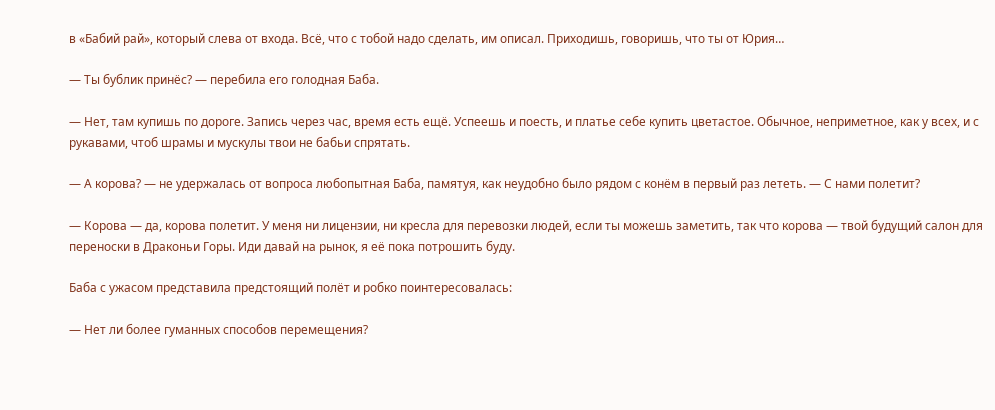в «Бабий рай», который слева от входа. Всё, что с тобой надо сделать, им описал. Приходишь, говоришь, что ты от Юрия…

— Ты бублик принёс? — перебила его голодная Баба.

— Нет, там купишь по дороге. Запись через час, время есть ещё. Успеешь и поесть, и платье себе купить цветастое. Обычное, неприметное, как у всех, и с рукавами, чтоб шрамы и мускулы твои не бабьи спрятать.

— А корова? — не удержалась от вопроса любопытная Баба, памятуя, как неудобно было рядом с конём в первый раз лететь. — С нами полетит?

— Корова — да, корова полетит. У меня ни лицензии, ни кресла для перевозки людей, если ты можешь заметить, так что корова — твой будущий салон для переноски в Драконьи Горы. Иди давай на рынок, я её пока потрошить буду.

Баба с ужасом представила предстоящий полёт и робко поинтересовалась:

— Нет ли более гуманных способов перемещения?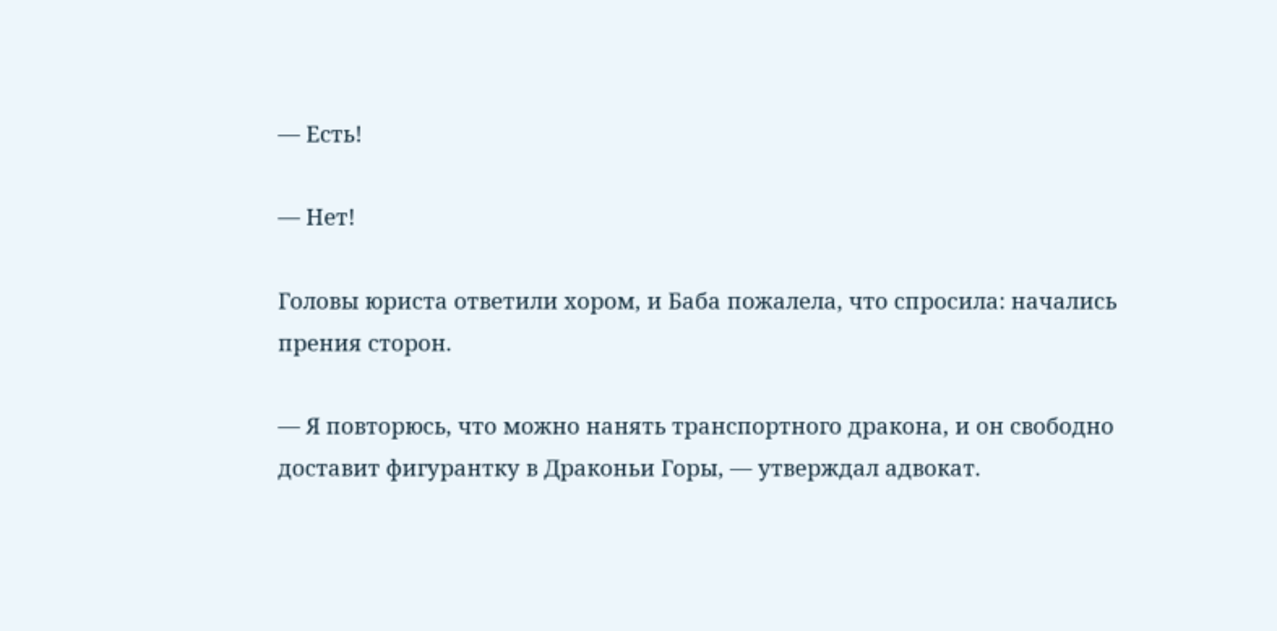— Есть!

— Нет!

Головы юриста ответили хором, и Баба пожалела, что спросила: начались прения сторон.

— Я повторюсь, что можно нанять транспортного дракона, и он свободно доставит фигурантку в Драконьи Горы, — утверждал адвокат.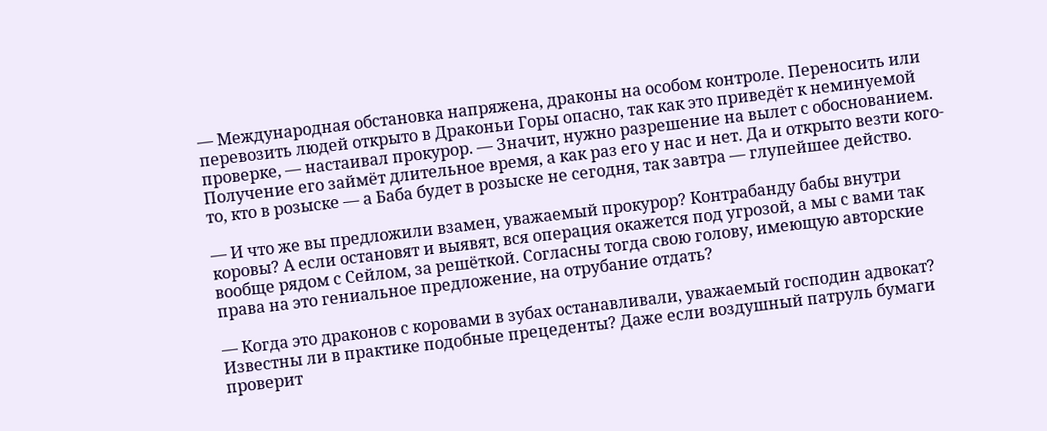— Международная обстановка напряжена, драконы на особом контроле. Переносить или перевозить людей открыто в Драконьи Горы опасно, так как это приведёт к неминуемой проверке, — настаивал прокурор. — Значит, нужно разрешение на вылет с обоснованием. Получение его займёт длительное время, а как раз его у нас и нет. Да и открыто везти кого-то, кто в розыске — а Баба будет в розыске не сегодня, так завтра — глупейшее действо.

— И что же вы предложили взамен, уважаемый прокурор? Контрабанду бабы внутри коровы? А если остановят и выявят, вся операция окажется под угрозой, а мы с вами так вообще рядом с Сейлом, за решёткой. Согласны тогда свою голову, имеющую авторские права на это гениальное предложение, на отрубание отдать?

— Когда это драконов с коровами в зубах останавливали, уважаемый господин адвокат? Известны ли в практике подобные прецеденты? Даже если воздушный патруль бумаги проверит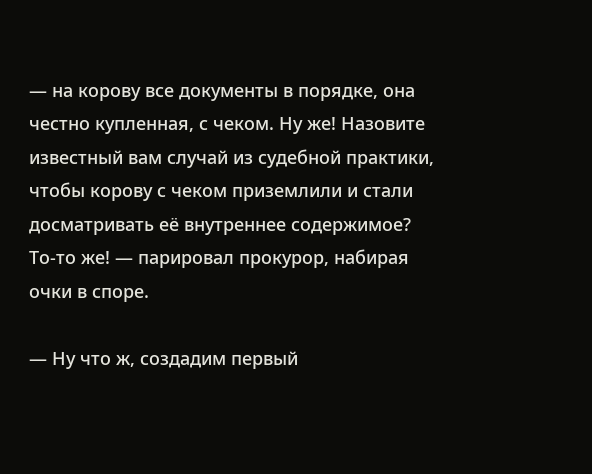— на корову все документы в порядке, она честно купленная, с чеком. Ну же! Назовите известный вам случай из судебной практики, чтобы корову с чеком приземлили и стали досматривать её внутреннее содержимое? То-то же! — парировал прокурор, набирая очки в споре.

— Ну что ж, создадим первый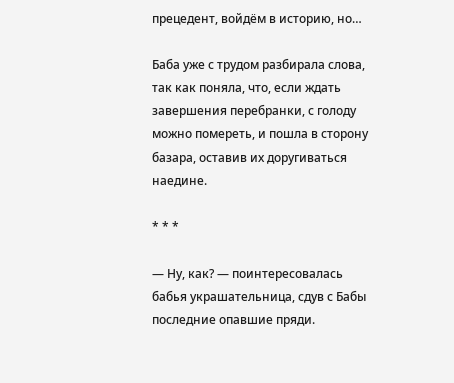прецедент, войдём в историю, но…

Баба уже с трудом разбирала слова, так как поняла, что, если ждать завершения перебранки, с голоду можно помереть, и пошла в сторону базара, оставив их доругиваться наедине.

* * *

— Ну, как? — поинтересовалась бабья украшательница, сдув с Бабы последние опавшие пряди.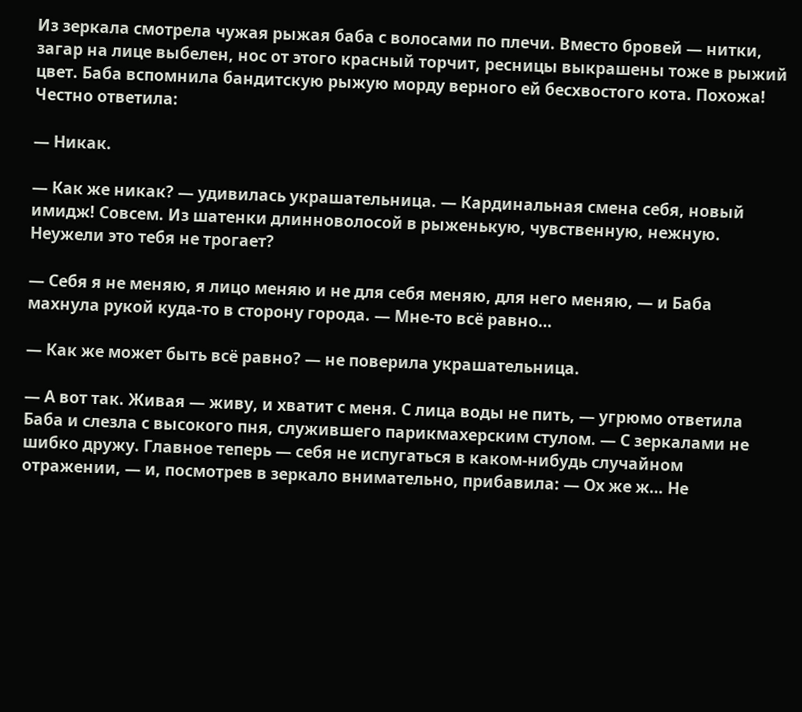Из зеркала смотрела чужая рыжая баба с волосами по плечи. Вместо бровей — нитки, загар на лице выбелен, нос от этого красный торчит, ресницы выкрашены тоже в рыжий цвет. Баба вспомнила бандитскую рыжую морду верного ей бесхвостого кота. Похожа! Честно ответила:

— Никак.

— Как же никак? — удивилась украшательница. — Кардинальная смена себя, новый имидж! Совсем. Из шатенки длинноволосой в рыженькую, чувственную, нежную. Неужели это тебя не трогает?

— Себя я не меняю, я лицо меняю и не для себя меняю, для него меняю, — и Баба махнула рукой куда-то в сторону города. — Мне-то всё равно…

— Как же может быть всё равно? — не поверила украшательница.

— А вот так. Живая — живу, и хватит с меня. С лица воды не пить, — угрюмо ответила Баба и слезла с высокого пня, служившего парикмахерским стулом. — С зеркалами не шибко дружу. Главное теперь — себя не испугаться в каком-нибудь случайном отражении, — и, посмотрев в зеркало внимательно, прибавила: — Ох же ж… Не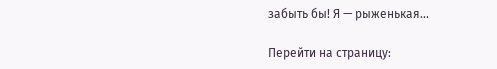забыть бы! Я — рыженькая…

Перейти на страницу: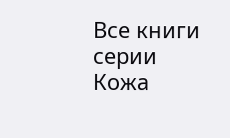Все книги серии Кожа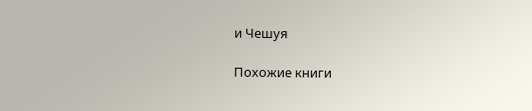и Чешуя

Похожие книги